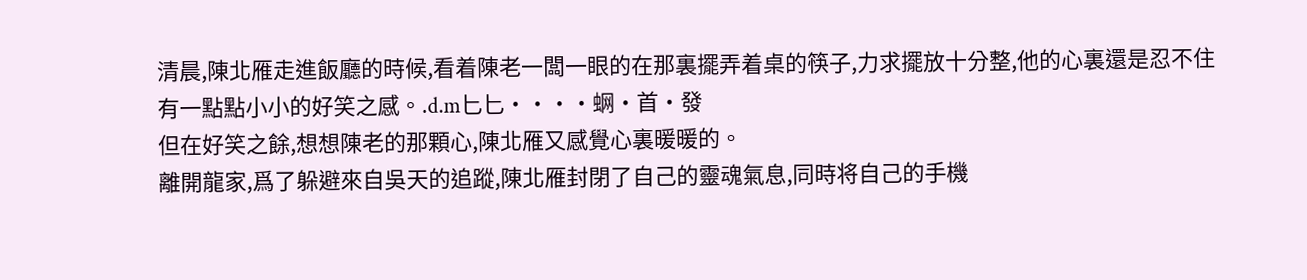清晨,陳北雁走進飯廳的時候,看着陳老一闆一眼的在那裏擺弄着桌的筷子,力求擺放十分整,他的心裏還是忍不住有一點點小小的好笑之感。.d.m匕匕····蛧·首·發
但在好笑之餘,想想陳老的那顆心,陳北雁又感覺心裏暖暖的。
離開龍家,爲了躲避來自吳天的追蹤,陳北雁封閉了自己的靈魂氣息,同時将自己的手機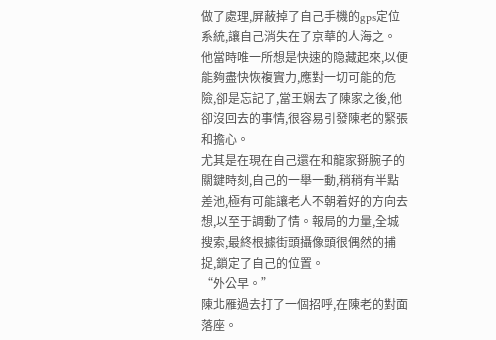做了處理,屏蔽掉了自己手機的gps定位系統,讓自己消失在了京華的人海之。
他當時唯一所想是快速的隐藏起來,以便能夠盡快恢複實力,應對一切可能的危險,卻是忘記了,當王娴去了陳家之後,他卻沒回去的事情,很容易引發陳老的緊張和擔心。
尤其是在現在自己還在和龍家掰腕子的關鍵時刻,自己的一舉一動,稍稍有半點差池,極有可能讓老人不朝着好的方向去想,以至于調動了情。報局的力量,全城搜索,最終根據街頭攝像頭很偶然的捕捉,鎖定了自己的位置。
“外公早。”
陳北雁過去打了一個招呼,在陳老的對面落座。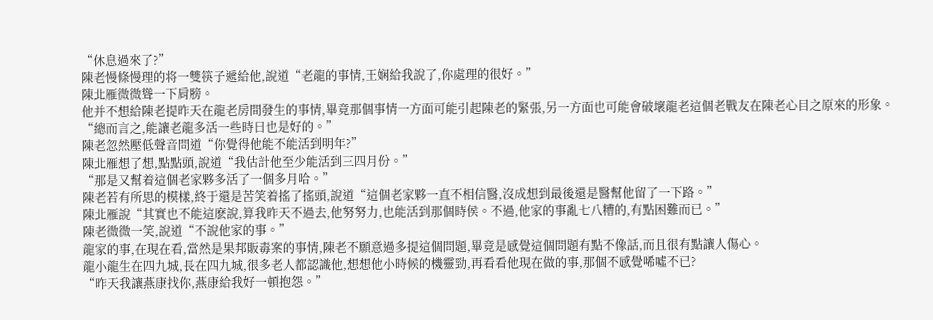“休息過來了?”
陳老慢條慢理的将一雙筷子遞給他,說道“老龍的事情,王娴給我說了,你處理的很好。”
陳北雁微微聳一下肩膀。
他并不想給陳老提昨天在龍老房間發生的事情,畢竟那個事情一方面可能引起陳老的緊張,另一方面也可能會破壞龍老這個老戰友在陳老心目之原來的形象。
“總而言之,能讓老龍多活一些時日也是好的。”
陳老忽然壓低聲音問道“你覺得他能不能活到明年?”
陳北雁想了想,點點頭,說道“我估計他至少能活到三四月份。”
“那是又幫着這個老家夥多活了一個多月哈。”
陳老若有所思的模樣,終于還是苦笑着搖了搖頭,說道“這個老家夥一直不相信醫,沒成想到最後還是醫幫他留了一下路。”
陳北雁說“其實也不能這麽說,算我昨天不過去,他努努力,也能活到那個時侯。不過,他家的事亂七八糟的,有點困難而已。”
陳老微微一笑,說道“不說他家的事。”
龍家的事,在現在看,當然是果邦販毒案的事情,陳老不願意過多提這個問題,畢竟是感覺這個問題有點不像話,而且很有點讓人傷心。
龍小龍生在四九城,長在四九城,很多老人都認識他,想想他小時候的機靈勁,再看看他現在做的事,那個不感覺唏噓不已?
“昨天我讓燕康找你,燕康給我好一頓抱怨。”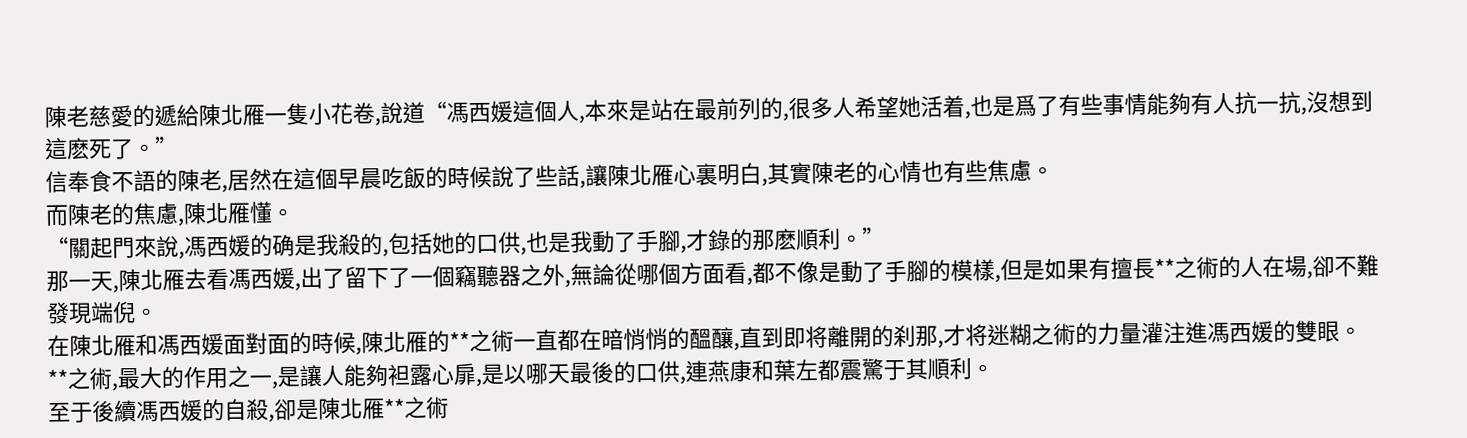陳老慈愛的遞給陳北雁一隻小花卷,說道“馮西媛這個人,本來是站在最前列的,很多人希望她活着,也是爲了有些事情能夠有人抗一抗,沒想到這麽死了。”
信奉食不語的陳老,居然在這個早晨吃飯的時候說了些話,讓陳北雁心裏明白,其實陳老的心情也有些焦慮。
而陳老的焦慮,陳北雁懂。
“關起門來說,馮西媛的确是我殺的,包括她的口供,也是我動了手腳,才錄的那麽順利。”
那一天,陳北雁去看馮西媛,出了留下了一個竊聽器之外,無論從哪個方面看,都不像是動了手腳的模樣,但是如果有擅長**之術的人在場,卻不難發現端倪。
在陳北雁和馮西媛面對面的時候,陳北雁的**之術一直都在暗悄悄的醞釀,直到即将離開的刹那,才将迷糊之術的力量灌注進馮西媛的雙眼。
**之術,最大的作用之一,是讓人能夠袒露心扉,是以哪天最後的口供,連燕康和葉左都震驚于其順利。
至于後續馮西媛的自殺,卻是陳北雁**之術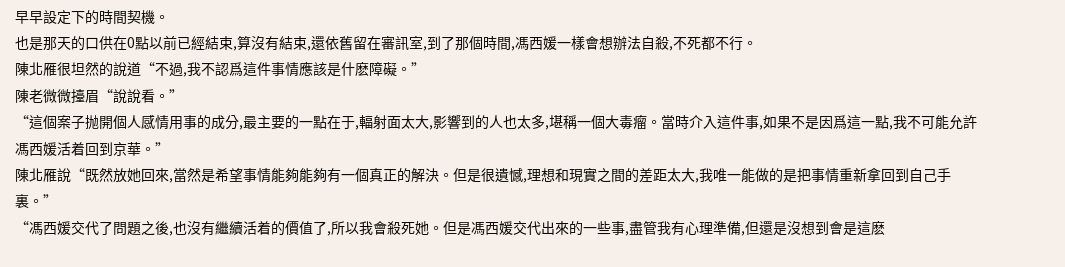早早設定下的時間契機。
也是那天的口供在0點以前已經結束,算沒有結束,還依舊留在審訊室,到了那個時間,馮西媛一樣會想辦法自殺,不死都不行。
陳北雁很坦然的說道“不過,我不認爲這件事情應該是什麽障礙。”
陳老微微擡眉“說說看。”
“這個案子抛開個人感情用事的成分,最主要的一點在于,輻射面太大,影響到的人也太多,堪稱一個大毒瘤。當時介入這件事,如果不是因爲這一點,我不可能允許馮西媛活着回到京華。”
陳北雁說“既然放她回來,當然是希望事情能夠能夠有一個真正的解決。但是很遺憾,理想和現實之間的差距太大,我唯一能做的是把事情重新拿回到自己手裏。”
“馮西媛交代了問題之後,也沒有繼續活着的價值了,所以我會殺死她。但是馮西媛交代出來的一些事,盡管我有心理準備,但還是沒想到會是這麽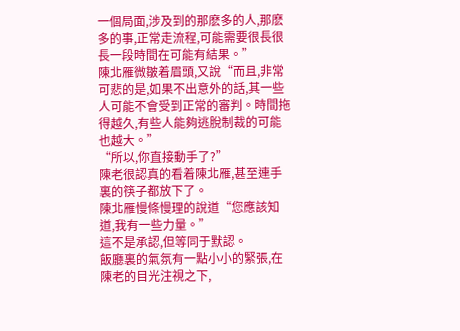一個局面,涉及到的那麽多的人,那麽多的事,正常走流程,可能需要很長很長一段時間在可能有結果。”
陳北雁微皺着眉頭,又說“而且,非常可悲的是,如果不出意外的話,其一些人可能不會受到正常的審判。時間拖得越久,有些人能夠逃脫制裁的可能也越大。”
“所以,你直接動手了?”
陳老很認真的看着陳北雁,甚至連手裏的筷子都放下了。
陳北雁慢條慢理的說道“您應該知道,我有一些力量。”
這不是承認,但等同于默認。
飯廳裏的氣氛有一點小小的緊張,在陳老的目光注視之下,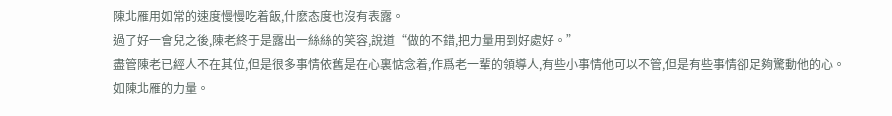陳北雁用如常的速度慢慢吃着飯,什麽态度也沒有表露。
過了好一會兒之後,陳老終于是露出一絲絲的笑容,說道“做的不錯,把力量用到好處好。”
盡管陳老已經人不在其位,但是很多事情依舊是在心裏惦念着,作爲老一輩的領導人,有些小事情他可以不管,但是有些事情卻足夠驚動他的心。
如陳北雁的力量。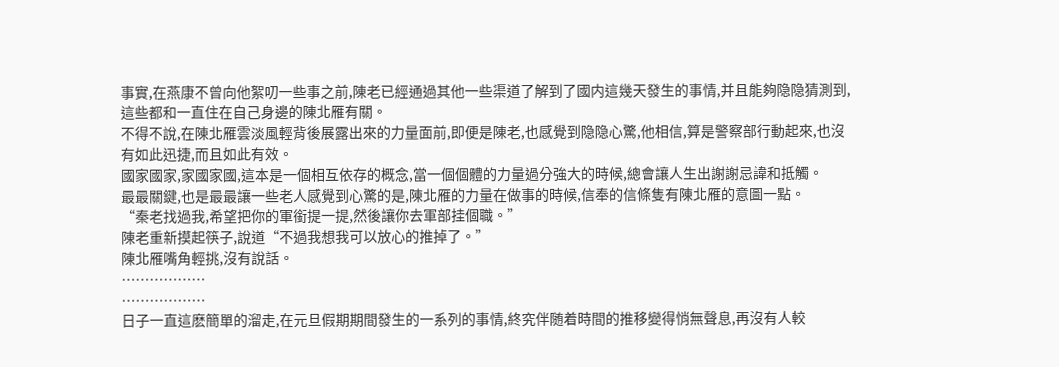事實,在燕康不曾向他絮叨一些事之前,陳老已經通過其他一些渠道了解到了國内這幾天發生的事情,并且能夠隐隐猜測到,這些都和一直住在自己身邊的陳北雁有關。
不得不說,在陳北雁雲淡風輕背後展露出來的力量面前,即便是陳老,也感覺到隐隐心驚,他相信,算是警察部行動起來,也沒有如此迅捷,而且如此有效。
國家國家,家國家國,這本是一個相互依存的概念,當一個個體的力量過分強大的時候,總會讓人生出謝謝忌諱和抵觸。
最最關鍵,也是最最讓一些老人感覺到心驚的是,陳北雁的力量在做事的時候,信奉的信條隻有陳北雁的意圖一點。
“秦老找過我,希望把你的軍銜提一提,然後讓你去軍部挂個職。”
陳老重新摸起筷子,說道“不過我想我可以放心的推掉了。”
陳北雁嘴角輕挑,沒有說話。
………………
………………
日子一直這麽簡單的溜走,在元旦假期期間發生的一系列的事情,終究伴随着時間的推移變得悄無聲息,再沒有人較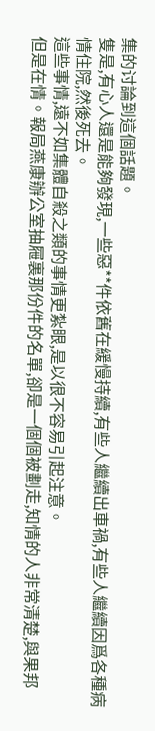集的讨論到這個話題。
隻是,有心人還是能夠發現,一些惡**件依舊在緩慢持續,有些人繼續出車禍,有些人繼續因爲各種病情住院,然後死去。
這些事情,遠不如集體自殺之類的事情更紮眼,是以很不容易引起注意。
但是在情。報局燕康辦公室抽屜裏那份件的名單,卻是一個個被劃走,知情的人非常清楚,與果邦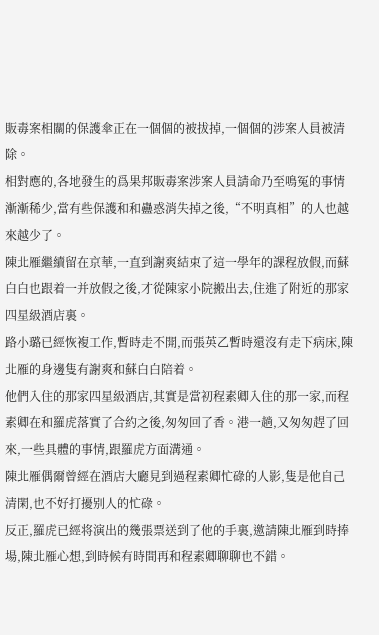販毒案相關的保護傘正在一個個的被拔掉,一個個的涉案人員被清除。
相對應的,各地發生的爲果邦販毒案涉案人員請命乃至鳴冤的事情漸漸稀少,當有些保護和和蠱惑消失掉之後,“不明真相”的人也越來越少了。
陳北雁繼續留在京華,一直到謝爽結束了這一學年的課程放假,而蘇白白也跟着一并放假之後,才從陳家小院搬出去,住進了附近的那家四星級酒店裏。
路小璐已經恢複工作,暫時走不開,而張英乙暫時還沒有走下病床,陳北雁的身邊隻有謝爽和蘇白白陪着。
他們入住的那家四星級酒店,其實是當初程素卿入住的那一家,而程素卿在和羅虎落實了合約之後,匆匆回了香。港一趟,又匆匆趕了回來,一些具體的事情,跟羅虎方面溝通。
陳北雁偶爾曾經在酒店大廳見到過程素卿忙碌的人影,隻是他自己清閑,也不好打擾别人的忙碌。
反正,羅虎已經将演出的幾張票送到了他的手裏,邀請陳北雁到時捧場,陳北雁心想,到時候有時間再和程素卿聊聊也不錯。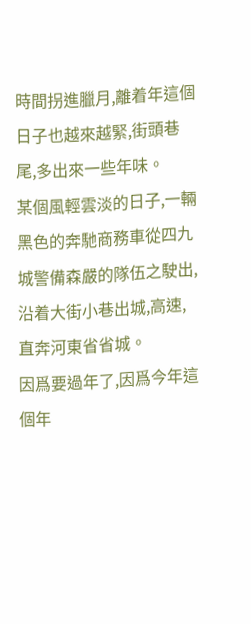時間拐進臘月,離着年這個日子也越來越緊,街頭巷尾,多出來一些年味。
某個風輕雲淡的日子,一輛黑色的奔馳商務車從四九城警備森嚴的隊伍之駛出,沿着大街小巷出城,高速,直奔河東省省城。
因爲要過年了,因爲今年這個年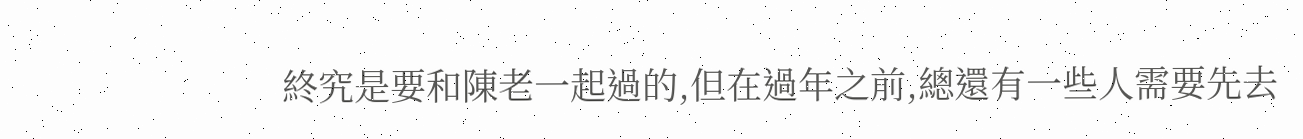終究是要和陳老一起過的,但在過年之前,總還有一些人需要先去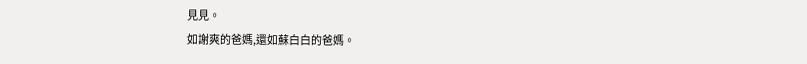見見。
如謝爽的爸媽,還如蘇白白的爸媽。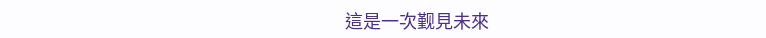這是一次觐見未來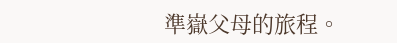準嶽父母的旅程。